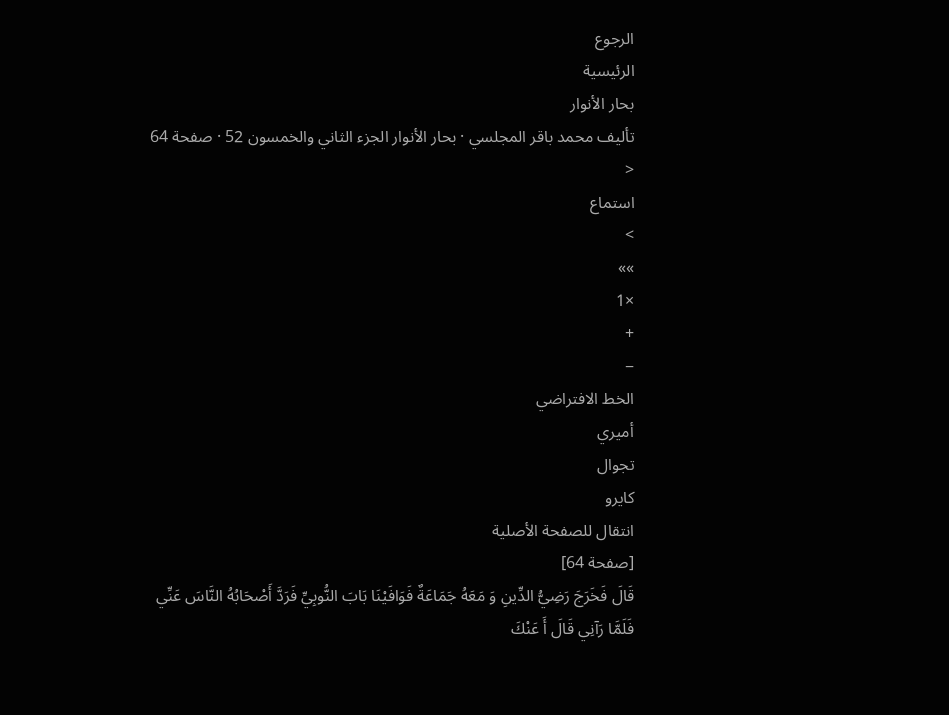الرجوع
الرئيسية
بحار الأنوار
تأليف محمد باقر المجلسي · بحار الأنوار الجزء الثاني والخمسون 52 · صفحة 64
<
استماع
>
»»
×1
+
−
الخط الافتراضي
أميري
تجوال
كايرو
انتقال للصفحة الأصلية
[صفحة 64]
قَالَ فَخَرَجَ رَضِيُّ الدِّينِ وَ مَعَهُ جَمَاعَةٌ فَوَافَيْنَا بَابَ النُّوبِيِّ فَرَدَّ أَصْحَابُهُ النَّاسَ عَنِّي فَلَمَّا رَآنِي قَالَ أَ عَنْكَ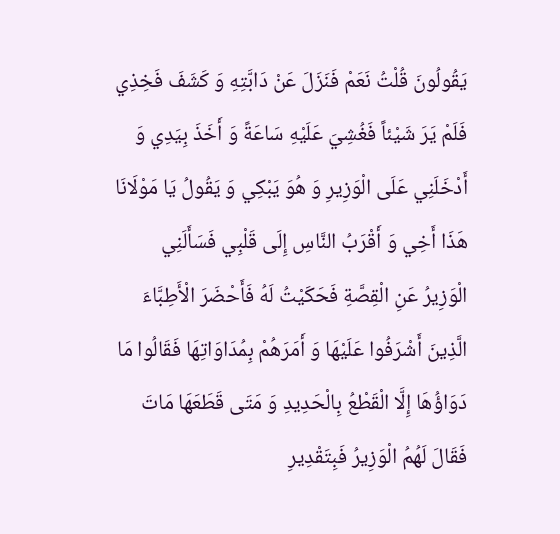يَقُولُونَ قُلْتُ نَعَمْ فَنَزَلَ عَنْ دَابَّتِهِ وَ كَشَفَ فَخِذِي فَلَمْ يَرَ شَيْئاً فَغُشِيَ عَلَيْهِ سَاعَةً وَ أَخَذَ بِيَدِي وَ أَدْخَلَنِي عَلَى الْوَزِيرِ وَ هُوَ يَبْكِي وَ يَقُولُ يَا مَوْلَانَا هَذَا أَخِي وَ أَقْرَبُ النَّاسِ إِلَى قَلْبِي فَسَأَلَنِي الْوَزِيرُ عَنِ الْقِصَّةِ فَحَكَيْتُ لَهُ فَأَحْضَرَ الْأَطِبَّاءَ الَّذِينَ أَشْرَفُوا عَلَيْهَا وَ أَمَرَهُمْ بِمُدَاوَاتِهَا فَقَالُوا مَا دَوَاؤُهَا إِلَّا الْقَطْعُ بِالْحَدِيدِ وَ مَتَى قَطَعَهَا مَاتَ فَقَالَ لَهُمُ الْوَزِيرُ فَبِتَقْدِيرِ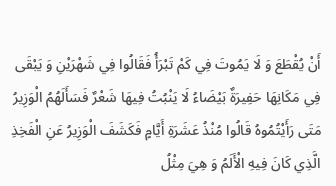أَنْ يُقْطَعَ وَ لَا يَمُوتَ فِي كَمْ تَبْرَأُ فَقَالُوا فِي شَهْرَيْنِ وَ يَبْقَى فِي مَكَانِهَا حَفِيرَةٌ بَيْضَاءُ لَا يَنْبُتُ فِيهَا شَعْرٌ فَسَأَلَهُمُ الْوَزِيرُ مَتَى رَأَيْتُمُوهُ قَالُوا مُنْذُ عَشَرَةِ أَيَّامٍ فَكَشَفَ الْوَزِيرُ عَنِ الْفَخِذِ الَّذِي كَانَ فِيهِ الْأَلَمُ وَ هِيَ مِثْلُ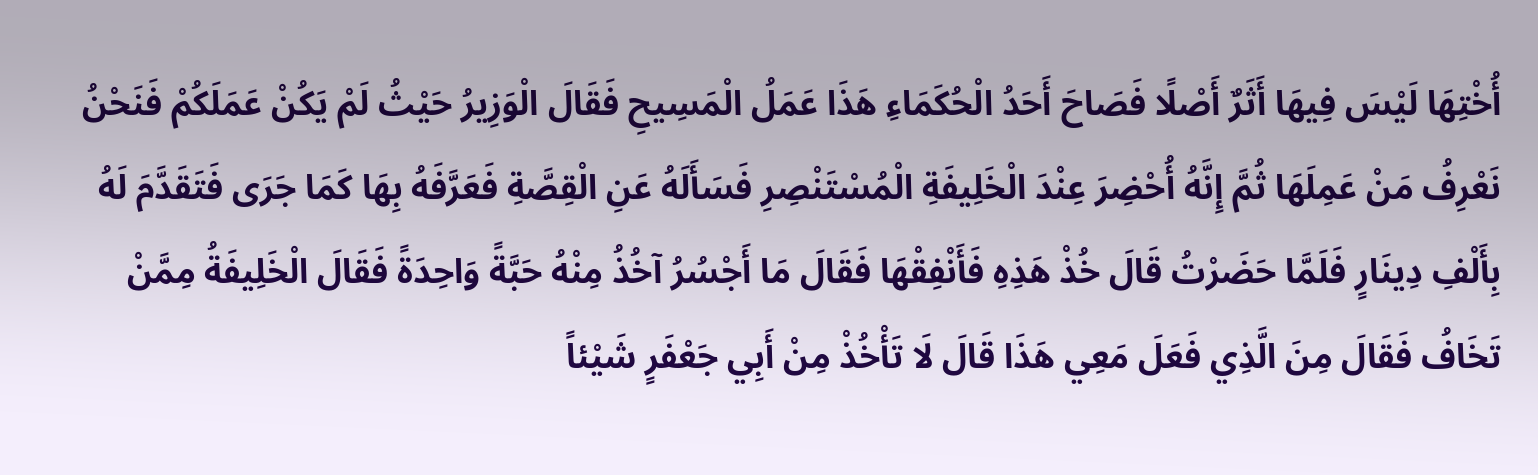أُخْتِهَا لَيْسَ فِيهَا أَثَرٌ أَصْلًا فَصَاحَ أَحَدُ الْحُكَمَاءِ هَذَا عَمَلُ الْمَسِيحِ فَقَالَ الْوَزِيرُ حَيْثُ لَمْ يَكُنْ عَمَلَكُمْ فَنَحْنُ نَعْرِفُ مَنْ عَمِلَهَا ثُمَّ إِنَّهُ أُحْضِرَ عِنْدَ الْخَلِيفَةِ الْمُسْتَنْصِرِ فَسَأَلَهُ عَنِ الْقِصَّةِ فَعَرَّفَهُ بِهَا كَمَا جَرَى فَتَقَدَّمَ لَهُ بِأَلْفِ دِينَارٍ فَلَمَّا حَضَرْتُ قَالَ خُذْ هَذِهِ فَأَنْفِقْهَا فَقَالَ مَا أَجْسُرُ آخُذُ مِنْهُ حَبَّةً وَاحِدَةً فَقَالَ الْخَلِيفَةُ مِمَّنْ تَخَافُ فَقَالَ مِنَ الَّذِي فَعَلَ مَعِي هَذَا قَالَ لَا تَأْخُذْ مِنْ أَبِي جَعْفَرٍ شَيْئاً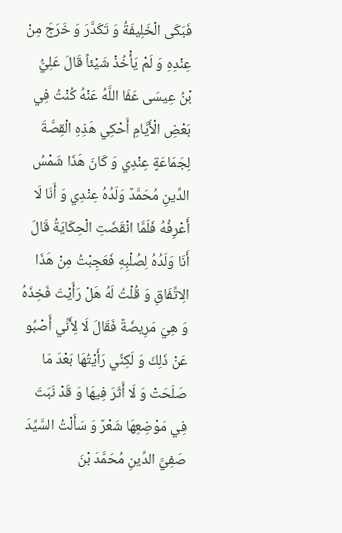فَبَكَى الْخَلِيفَةُ وَ تَكَدَّرَ وَ خَرَجَ مِنْ عِنْدِهِ وَ لَمْ يَأْخُذْ شَيْئاً قَالَ عَلِيُّ بْنُ عِيسَى عَفَا اللَّهُ عَنْهُ كُنْتُ فِي بَعْضِ الْأَيَّامِ أَحْكِي هَذِهِ الْقِصَّةَ لِجَمَاعَةٍ عِنْدِي وَ كَانَ هَذَا شَمْسُ الدِّينِ مُحَمَّدٌ وَلَدُهُ عِنْدِي وَ أَنَا لَا أَعْرِفُهُ فَلَمَّا انْقَضَتِ الْحِكَايَةُ قَالَ أَنَا وَلَدُهُ لِصُلْبِهِ فَعَجِبْتُ مِنْ هَذَا الِاتِّفَاقِ وَ قُلْتُ لَهُ هَلْ رَأَيْتَ فَخِذَهُ وَ هِيَ مَرِيضَةٌ فَقَالَ لَا لِأَنِّي أَصْبُو عَنْ ذَلِكَ وَ لَكِنِّي رَأَيْتُهَا بَعْدَ مَا صَلَحَتْ وَ لَا أَثَرَ فِيهَا وَ قَدْ نَبَتَ فِي مَوْضِعِهَا شَعْرٌ وَ سَأَلْتُ السَّيِّدَ صَفِيَّ الدِّينِ مُحَمَّدَ بْنَ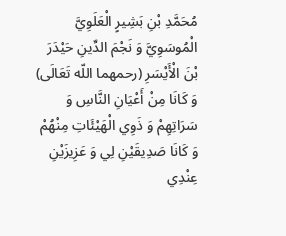مُحَمَّدِ بْنِ بَشِيرٍ الْعَلَوِيَّ الْمُوسَوِيَّ وَ نَجْمَ الدِّينِ حَيْدَرَ بْنَ الْأَيْسَرِ (رحمهما اللّه تَعَالَى) وَ كَانَا مِنْ أَعْيَانِ النَّاسِ وَ سَرَاتِهِمْ وَ ذَوِي الْهَيْئَاتِ مِنْهُمْ وَ كَانَا صَدِيقَيْنِ لِي وَ عَزِيزَيْنِ عِنْدِي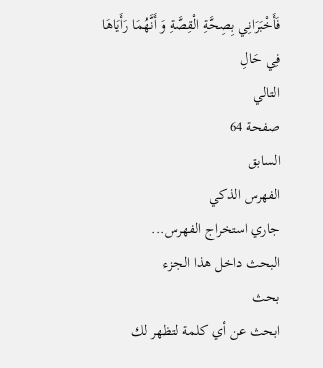فَأَخْبَرَانِي بِصِحَّةِ الْقِصَّةِ وَ أَنَّهُمَا رَأَيَاهَا فِي حَالِ
التالي
صفحة 64
السابق
الفهرس الذكي
جاري استخراج الفهرس...
البحث داخل هذا الجزء
بحث
ابحث عن أي كلمة لتظهر لك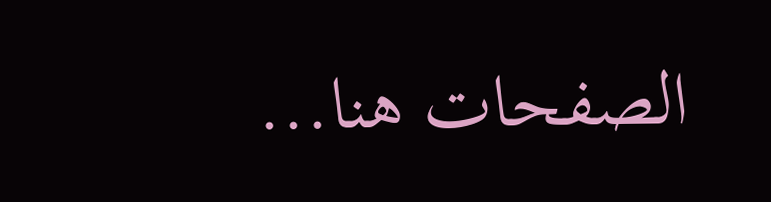الصفحات هنا...